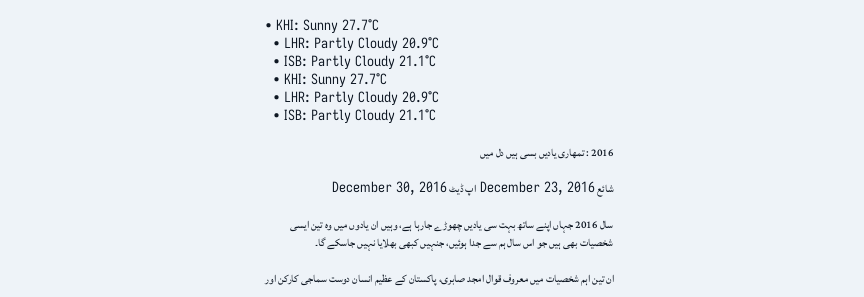• KHI: Sunny 27.7°C
  • LHR: Partly Cloudy 20.9°C
  • ISB: Partly Cloudy 21.1°C
  • KHI: Sunny 27.7°C
  • LHR: Partly Cloudy 20.9°C
  • ISB: Partly Cloudy 21.1°C

2016 : تمھاری یادیں بسی ہیں دل میں

شائع December 23, 2016 اپ ڈیٹ December 30, 2016

سال 2016 جہاں اپنے ساتھ بہت سی یادیں چھوڑے جارہا ہے، وہیں ان یادوں میں وہ تین ایسی شخصیات بھی ہیں جو اس سال ہم سے جدا ہوئیں، جنہیں کبھی بھلایا نہیں جاسکے گا۔

ان تین اہم شخصیات میں معروف قوال امجد صابری، پاکستان کے عظیم انسان دوست سماجی کارکن اور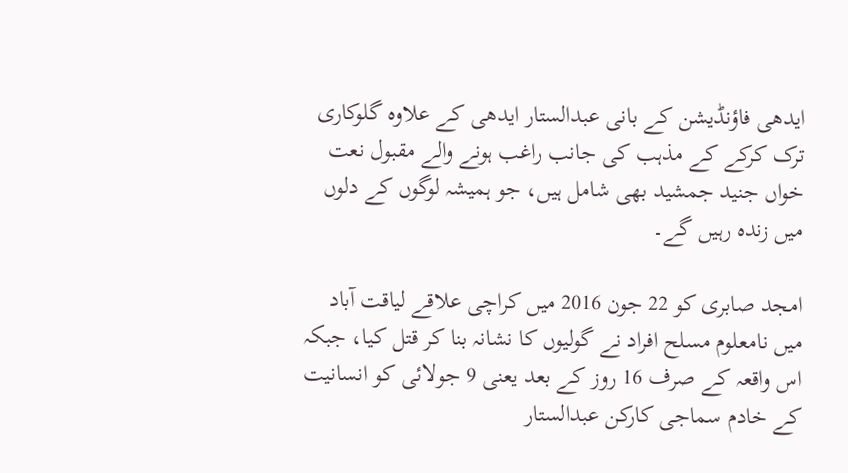ایدھی فاؤنڈیشن کے بانی عبدالستار ایدھی کے علاوہ گلوکاری ترک کرکے کے مذہب کی جانب راغب ہونے والے مقبول نعت خواں جنید جمشید بھی شامل ہیں، جو ہمیشہ لوگوں کے دلوں میں زندہ رہیں گے۔

امجد صابری کو 22 جون 2016 میں کراچی علاقے لیاقت آباد میں نامعلوم مسلح افراد نے گولیوں کا نشانہ بنا کر قتل کیا، جبکہ اس واقعہ کے صرف 16 روز کے بعد یعنی 9 جولائی کو انسانیت کے خادم سماجی کارکن عبدالستار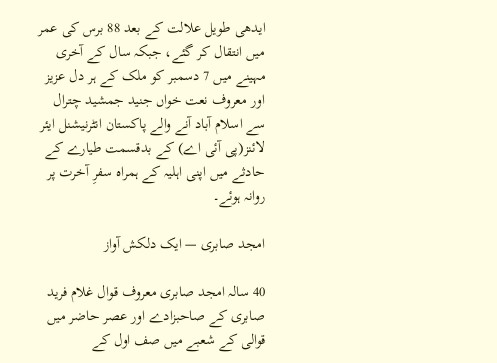ایدھی طویل علالت کے بعد 88 برس کی عمر میں انتقال کر گئے، جبکہ سال کے آخری مہینے میں 7 دسمبر کو ملک کے ہر دل عزیز اور معروف نعت خواں جنید جمشید چترال سے اسلام آباد آنے والے پاکستان انٹرنیشنل ایئر لائنز(پی آئی اے) کے بدقسمت طیارے کے حادثے میں اپنی اہلیہ کے ہمراہ سفرِ آخرت پر روانہ ہوئے۔

امجد صابری — ایک دلکش آواز

40 سالہ امجد صابری معروف قوال غلام فرید صابری کے صاحبزادے اور عصر حاضر میں قوالی کے شعبے میں صف اول کے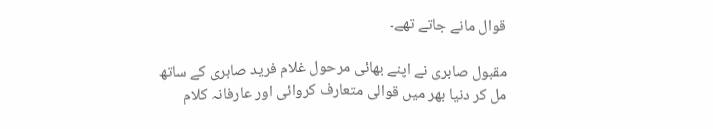قوال مانے جاتے تھے۔

مقبول صابری نے اپنے بھائی مرحول غلام فرید صابری کے ساتھ مل کر دنیا بھر میں قوالی متعارف کروائی اور عارفانہ کلام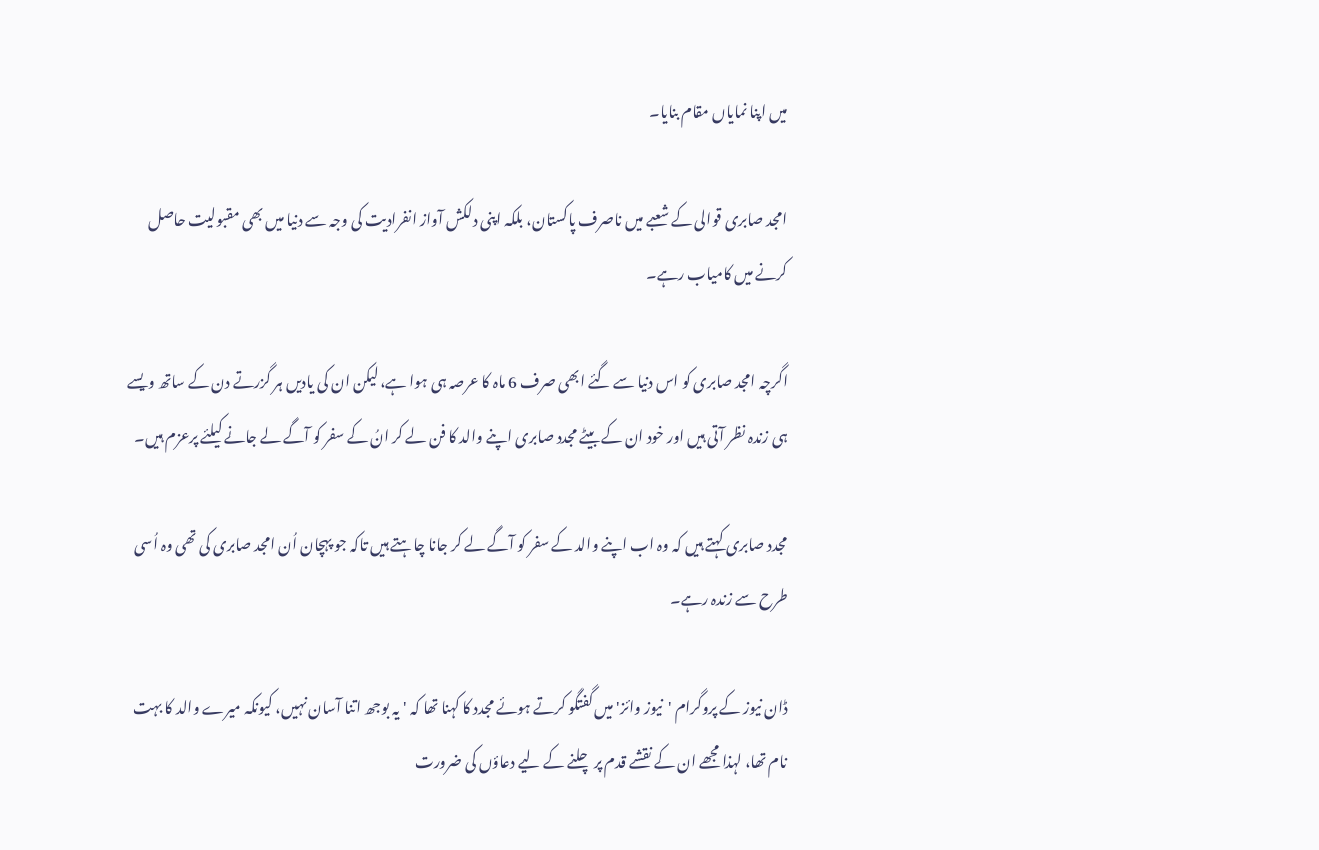میں اپنا نمایاں مقام بنایا۔

امجد صابری قوالی کے شعبے میں ناصرف پاکستان، بلکہ اپنی دلکش آواز انفرادیت کی وجہ سے دنیا میں بھی مقبولیت حاصل کرنے میں کامیاب رہے۔

اگرچہ امجد صابری کو اس دنیا سے گئے ابھی صرف 6 ماہ کا عرصہ ہی ہوا ہے، لیکن ان کی یادیں ہر گزرتے دن کے ساتھ ویسے ہی زندہ نظر آتی ہیں اور خود ان کے بیٹے مجدد صابری اپنے والد کا فن لے کر انُ کے سفر کو آگے لے جانے کیلئے پرعزم ہیں۔

مجدد صابری کہتے ہیں کہ وہ اب اپنے والد کے سفر کو آگے لے کر جانا چاہتے ہیں تاکہ جو پہچان اُن امجد صابری کی تھی وہ اُسی طرح سے زندہ رہے۔

ڈان نیوز کے پروگرام 'نیوز وائز' میں گفتگو کرتے ہوئے مجدد کا کہنا تھا کہ 'یہ بوجھ اتنا آسان نہیں، کیونکہ میرے والد کا بہت نام تھا، لہذا مجھے ان کے نقشے قدم پر چلنے کے لیے دعاؤں کی ضرورت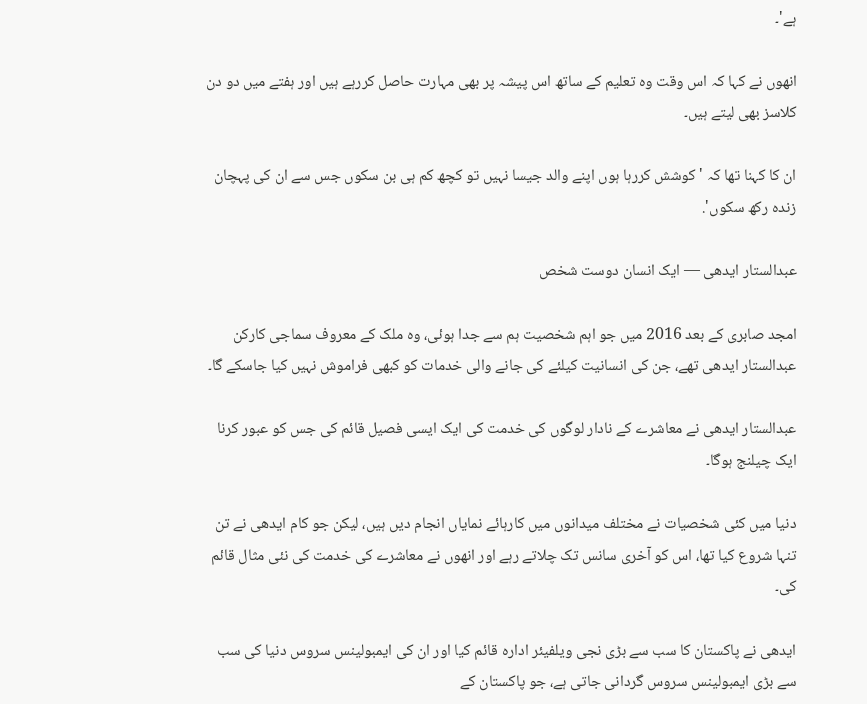ہے'۔

انھوں نے کہا کہ اس وقت وہ تعلیم کے ساتھ اس پیشہ پر بھی مہارت حاصل کررہے ہیں اور ہفتے میں دو دن کلاسز بھی لیتے ہیں۔

ان کا کہنا تھا کہ 'کوشش کررہا ہوں اپنے والد جیسا نہیں تو کچھ کم ہی بن سکوں جس سے ان کی پہچان زندہ رکھ سکوں'.

عبدالستار ایدھی — ایک انسان دوست شخص

امجد صابری کے بعد 2016 میں جو اہم شخصیت ہم سے جدا ہوئی، وہ ملک کے معروف سماجی کارکن عبدالستار ایدھی تھے، جن کی انسانیت کیلئے کی جانے والی خدمات کو کبھی فراموش نہیں کیا جاسکے گا۔

عبدالستار ایدھی نے معاشرے کے نادار لوگوں کی خدمت کی ایک ایسی فصیل قائم کی جس کو عبور کرنا ایک چیلنج ہوگا۔

دنیا میں کئی شخصیات نے مختلف میدانوں میں کارہائے نمایاں انجام دیں ہیں، لیکن جو کام ایدھی نے تن تنہا شروع کیا تھا، اس کو آخری سانس تک چلاتے رہے اور انھوں نے معاشرے کی خدمت کی نئی مثال قائم کی۔

ایدھی نے پاکستان کا سب سے بڑی نجی ویلفیئر ادارہ قائم کیا اور ان کی ایمبولینس سروس دنیا کی سب سے بڑی ایمبولینس سروس گردانی جاتی ہے، جو پاکستان کے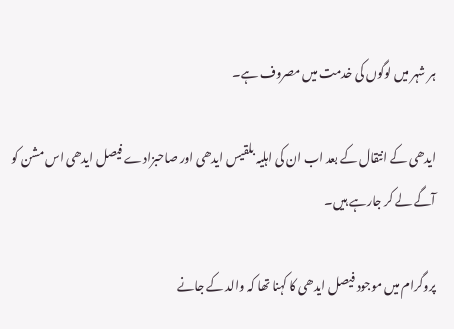ہر شہر میں لوگوں کی خدمت میں مصروف ہے۔

ایدھی کے انتقال کے بعد اب ان کی اہلیہ بلقیس ایدھی اور صاحبزادے فیصل ایدھی اس مشن کو آگے لے کر جارہے ہیں۔

پروگرام میں موجود فیصل ایدھی کا کہنا تھا کہ والد کے جانے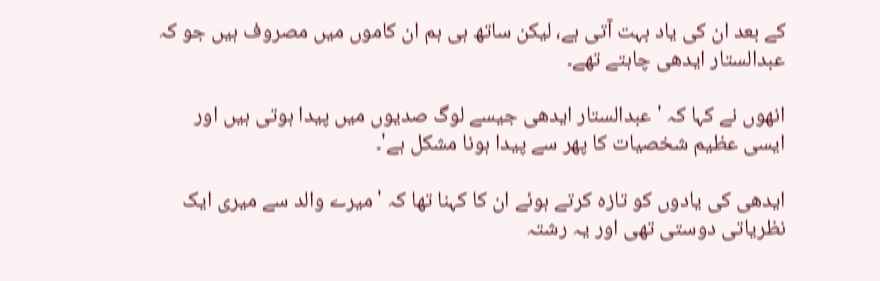کے بعد ان کی یاد بہت آتی ہے، لیکن ساتھ ہی ہم ان کاموں میں مصروف ہیں جو کہ عبدالستار ایدھی چاہتے تھے۔

انھوں نے کہا کہ 'عبدالستار ایدھی جیسے لوگ صدیوں میں پیدا ہوتی ہیں اور ایسی عظیم شخصیات کا پھر سے پیدا ہونا مشکل ہے'۔

ایدھی کی یادوں کو تازہ کرتے ہوئے ان کا کہنا تھا کہ 'میرے والد سے میری ایک نظریاتی دوستی تھی اور یہ رشتہ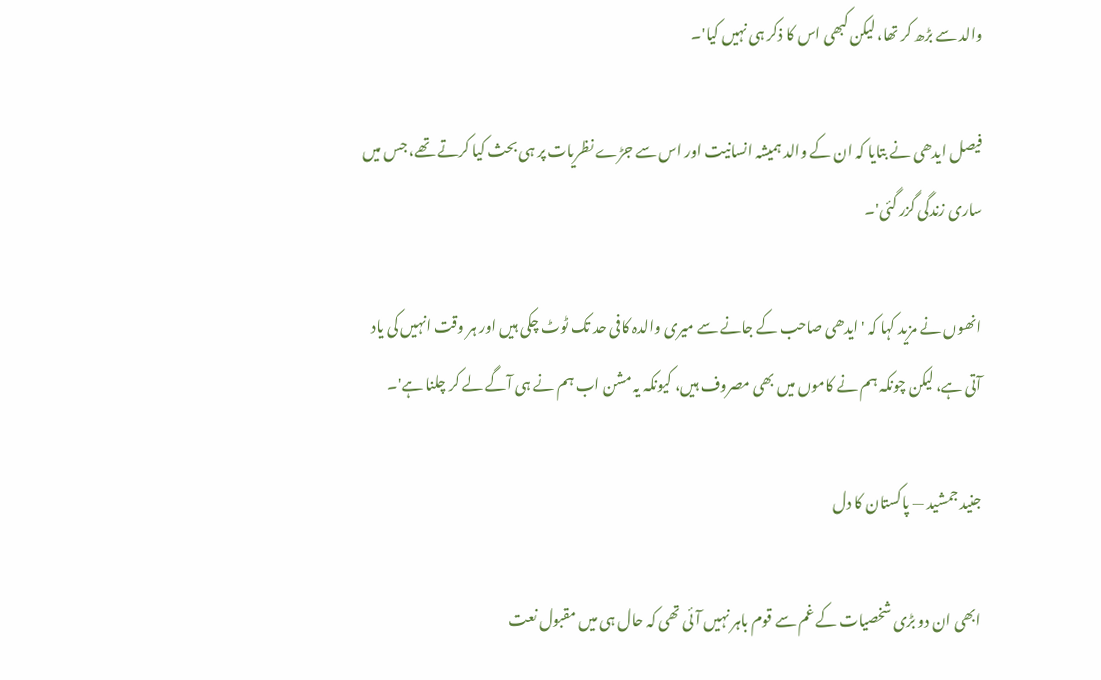والد سے بڑھ کر تھا، لیکن کبھی اس کا ذکر ہی نہیں کیا'۔

فیصل ایدھی نے بتایا کہ ان کے والد ہمیشہ انسانیت اور اس سے جڑے نظریات پر ہی بحث کیا کرتے تھے، جس میں ساری زندگی گزر گئی'۔

انھوں نے مزید کہا کہ 'ایدھی صاحب کے جانے سے میری والدہ کافی حد تک ٹوٹ چکی ہیں اور ہر وقت انہیں کی یاد آتی ہے، لیکن چونکہ ہم نے کاموں میں بھی مصروف ہیں، کیونکہ یہ مشن اب ہم نے ہی آگے لے کر چلنا ہے'۔

جنید جمشید — پاکستان کا دل

ابھی ان دو بڑی شخصیات کے غم سے قوم باہر نہیں آئی تھی کہ حال ہی میں مقبول نعت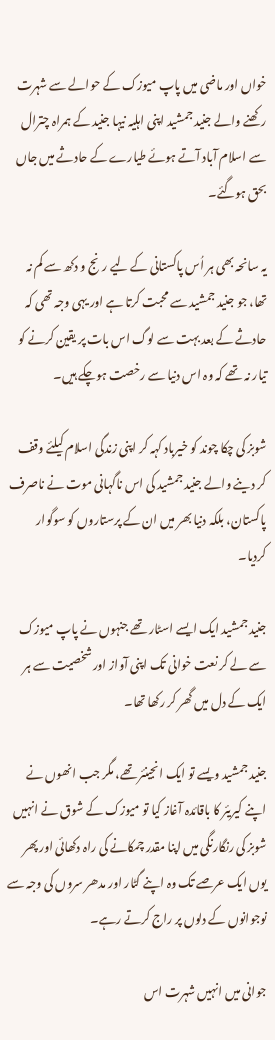خواں اور ماضی میں پاپ میوزک کے حوالے سے شہرت رکھنے والے جنید جمشید اپنی اہلیہ نیہا جنید کے ہمراہ چترال سے اسلام آباد آتے ہوئے طیارے کے حادثے میں جاں بحق ہوگئے۔

یہ سانحہ بھی ہر اُس پاکستانی کے لیے رنج و دکھ سے کم نہ تھا، جو جنید جمشید سے محبت کرتا ہے اور یہی وجہ تھی کہ حادثے کے بعد بہت سے لوگ اس بات پر یقین کرنے کو تیار نہ تھے کہ وہ اس دنیا سے رخصت ہوچکے ہیں۔

شوبز کی چکا چوند کو خیرباد کہہ کر اپنی زندگی اسلام کیلئے وقف کر دینے والے جنید جمشید کی اس ناگہانی موت نے ناصرف پاکستان، بلکہ دنیا بھر میں ان کے پرستاروں کو سوگوار کردیا۔

جنید جمشید ایک ایسے اسٹار تھے جنہوں نے پاپ میوزک سے لے کر نعت خوانی تک اپنی آواز اور شخصیت سے ہر ایک کے دل میں گھر کر رکھا تھا۔

جنید جمشید ویسے تو ایک انجینئر تھے، مگر جب انھوں نے اپنے کیریئر کا باقائدہ آغاز کیا تو میوزک کے شوق نے انہیں شوبز کی رنگارنگی میں اپنا مقدر چمکانے کی راہ دکھائی اور پھر یوں ایک عرصے تک وہ اپنے گٹار اور مدھر سروں کی وجہ سے نوجوانوں کے دلوں پر راج کرتے رہے۔

جوانی میں انہیں شہرت اس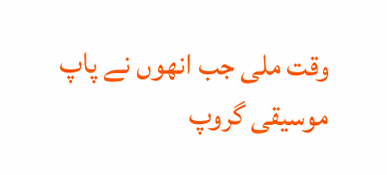وقت ملی جب انھوں نے پاپ موسیقی گروپ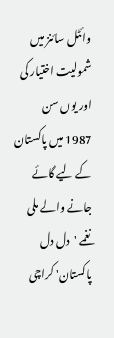وائٹل سائنز میں شمولیت اختیار کی اور یوں سن 1987 میں پاکستان کے لیے گائے جانے والے ملی نغمے 'دل دل پاکستان' کراچی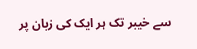سے خیبر تک ہر ایک کی زبان پر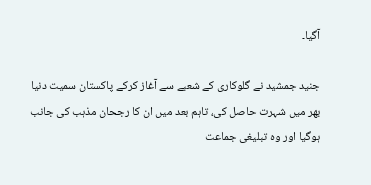آگیا۔

جنید جمشید نے گلوکاری کے شعبے سے آغاز کرکے پاکستان سمیت دنیا بھر میں شہرت حاصل کی، تاہم بعد میں ان کا رجحان مذہب کی جانب ہوگیا اور وہ تبلیغی جماعت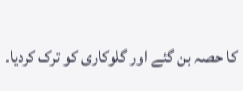کا حصہ بن گئے اور گلوکاری کو ترک کردیا۔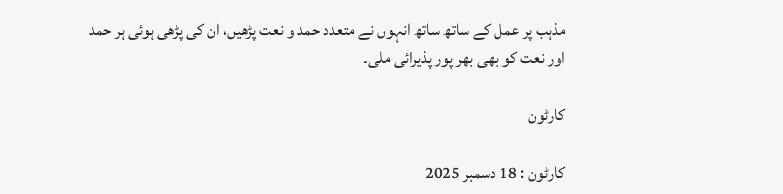مذہب پر عمل کے ساتھ ساتھ انہوں نے متعدد حمد و نعت پڑھیں، ان کی پڑھی ہوئی ہر حمد اور نعت کو بھی بھر پور پذیرائی ملی۔

کارٹون

کارٹون : 18 دسمبر 2025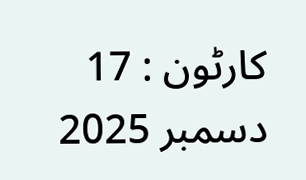کارٹون : 17 دسمبر 2025